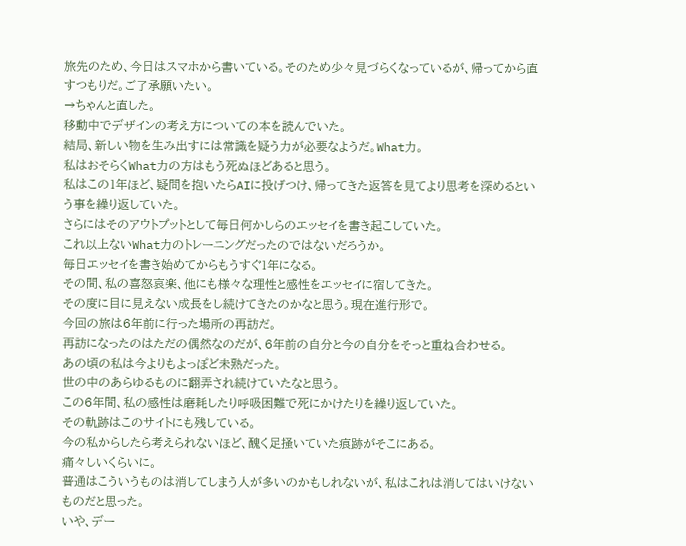旅先のため、今日はスマホから書いている。そのため少々見づらくなっているが、帰ってから直すつもりだ。ご了承願いたい。
→ちゃんと直した。
移動中でデザインの考え方についての本を読んでいた。
結局、新しい物を生み出すには常識を疑う力が必要なようだ。What力。
私はおそらくWhat力の方はもう死ぬほどあると思う。
私はこの1年ほど、疑問を抱いたらAIに投げつけ、帰ってきた返答を見てより思考を深めるという事を繰り返していた。
さらにはそのアウトプットとして毎日何かしらのエッセイを書き起こしていた。
これ以上ないWhat力のトレーニングだったのではないだろうか。
毎日エッセイを書き始めてからもうすぐ1年になる。
その間、私の喜怒哀楽、他にも様々な理性と感性をエッセイに宿してきた。
その度に目に見えない成長をし続けてきたのかなと思う。現在進行形で。
今回の旅は6年前に行った場所の再訪だ。
再訪になったのはただの偶然なのだが、6年前の自分と今の自分をそっと重ね合わせる。
あの頃の私は今よりもよっぽど未熟だった。
世の中のあらゆるものに翻弄され続けていたなと思う。
この6年間、私の感性は磨耗したり呼吸困難で死にかけたりを繰り返していた。
その軌跡はこのサイトにも残している。
今の私からしたら考えられないほど、醜く足掻いていた痕跡がそこにある。
痛々しいくらいに。
普通はこういうものは消してしまう人が多いのかもしれないが、私はこれは消してはいけないものだと思った。
いや、デー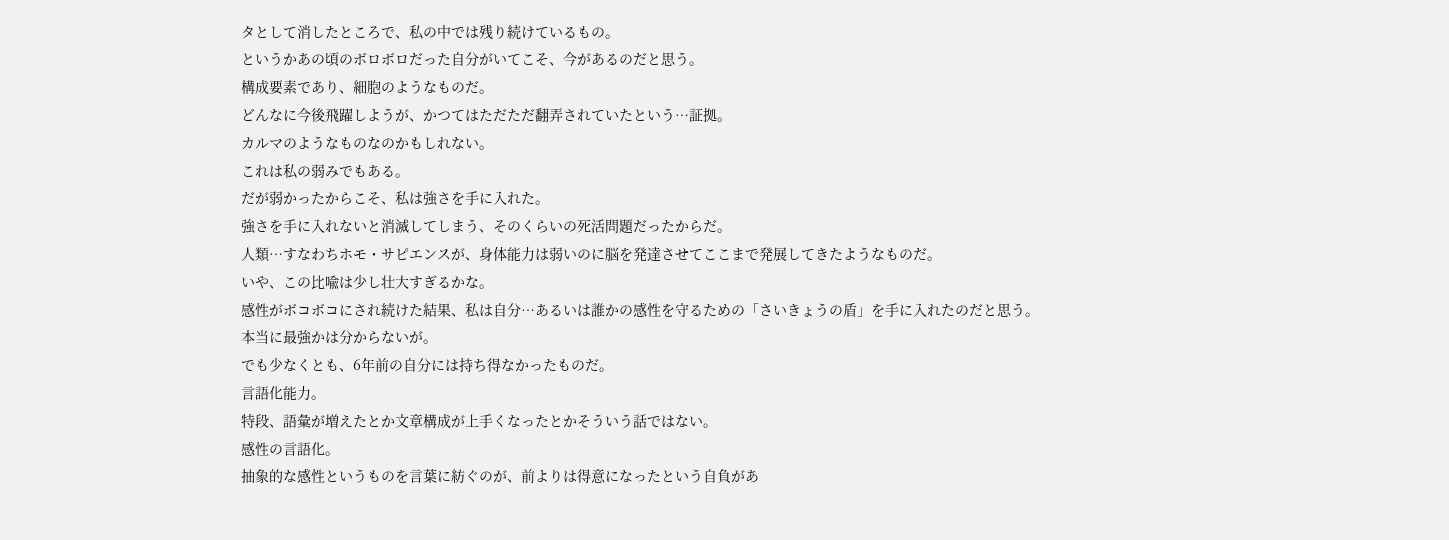タとして消したところで、私の中では残り続けているもの。
というかあの頃のボロボロだった自分がいてこそ、今があるのだと思う。
構成要素であり、細胞のようなものだ。
どんなに今後飛躍しようが、かつてはただただ翻弄されていたという…証拠。
カルマのようなものなのかもしれない。
これは私の弱みでもある。
だが弱かったからこそ、私は強さを手に入れた。
強さを手に入れないと消滅してしまう、そのくらいの死活問題だったからだ。
人類…すなわちホモ・サピエンスが、身体能力は弱いのに脳を発達させてここまで発展してきたようなものだ。
いや、この比喩は少し壮大すぎるかな。
感性がボコボコにされ続けた結果、私は自分…あるいは誰かの感性を守るための「さいきょうの盾」を手に入れたのだと思う。
本当に最強かは分からないが。
でも少なくとも、6年前の自分には持ち得なかったものだ。
言語化能力。
特段、語彙が増えたとか文章構成が上手くなったとかそういう話ではない。
感性の言語化。
抽象的な感性というものを言葉に紡ぐのが、前よりは得意になったという自負があ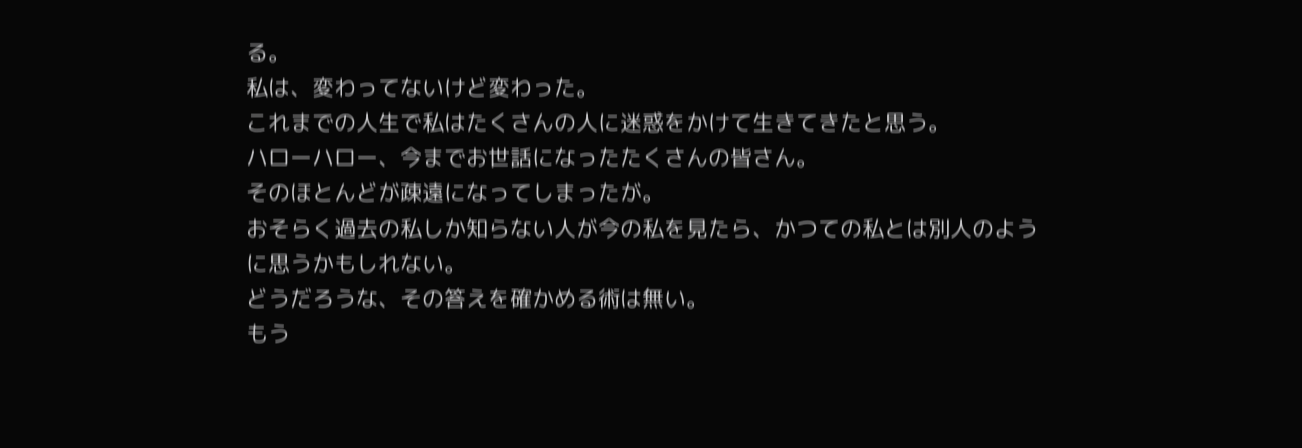る。
私は、変わってないけど変わった。
これまでの人生で私はたくさんの人に迷惑をかけて生きてきたと思う。
ハローハロー、今までお世話になったたくさんの皆さん。
そのほとんどが疎遠になってしまったが。
おそらく過去の私しか知らない人が今の私を見たら、かつての私とは別人のように思うかもしれない。
どうだろうな、その答えを確かめる術は無い。
もう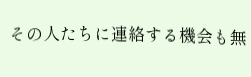その人たちに連絡する機会も無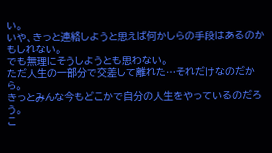い。
いや、きっと連絡しようと思えば何かしらの手段はあるのかもしれない。
でも無理にそうしようとも思わない。
ただ人生の一部分で交差して離れた…それだけなのだから。
きっとみんな今もどこかで自分の人生をやっているのだろう。
こ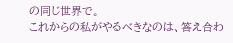の同じ世界で。
これからの私がやるべきなのは、答え合わ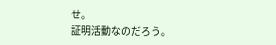せ。
証明活動なのだろう。